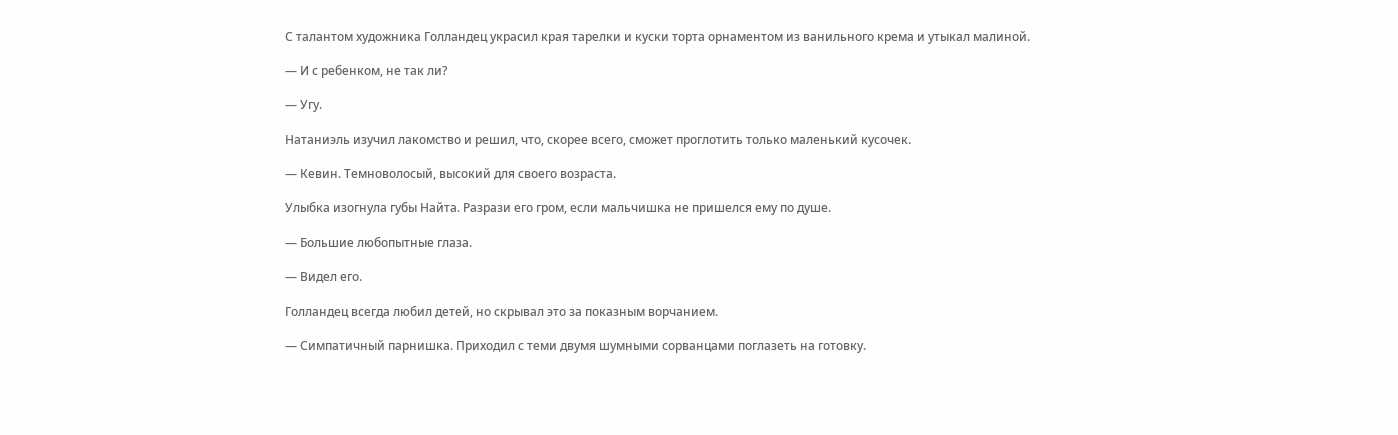С талантом художника Голландец украсил края тарелки и куски торта орнаментом из ванильного крема и утыкал малиной.

— И с ребенком, не так ли?

— Угу.

Натаниэль изучил лакомство и решил, что, скорее всего, сможет проглотить только маленький кусочек.

— Кевин. Темноволосый, высокий для своего возраста.

Улыбка изогнула губы Найта. Разрази его гром, если мальчишка не пришелся ему по душе.

— Большие любопытные глаза.

— Видел его.

Голландец всегда любил детей, но скрывал это за показным ворчанием.

— Симпатичный парнишка. Приходил с теми двумя шумными сорванцами поглазеть на готовку.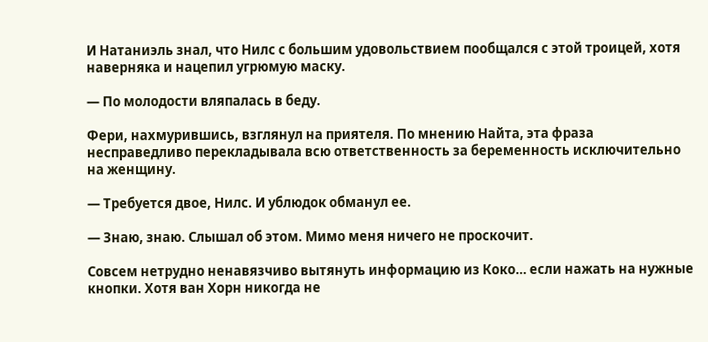И Натаниэль знал, что Нилс с большим удовольствием пообщался с этой троицей, хотя наверняка и нацепил угрюмую маску.

— По молодости вляпалась в беду.

Фери, нахмурившись, взглянул на приятеля. По мнению Найта, эта фраза несправедливо перекладывала всю ответственность за беременность исключительно на женщину.

— Требуется двое, Нилс. И ублюдок обманул ее.

— Знаю, знаю. Слышал об этом. Мимо меня ничего не проскочит.

Совсем нетрудно ненавязчиво вытянуть информацию из Коко… если нажать на нужные кнопки. Хотя ван Хорн никогда не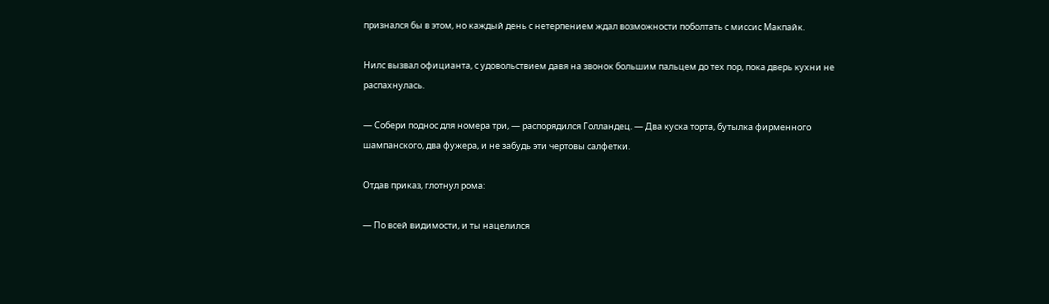признался бы в этом, но каждый день с нетерпением ждал возможности поболтать с миссис Макпайк.

Нилс вызвал официанта, с удовольствием давя на звонок большим пальцем до тех пор, пока дверь кухни не распахнулась.

— Собери поднос для номера три, — распорядился Голландец. — Два куска торта, бутылка фирменного шампанского, два фужера, и не забудь эти чертовы салфетки.

Отдав приказ, глотнул рома:

— По всей видимости, и ты нацелился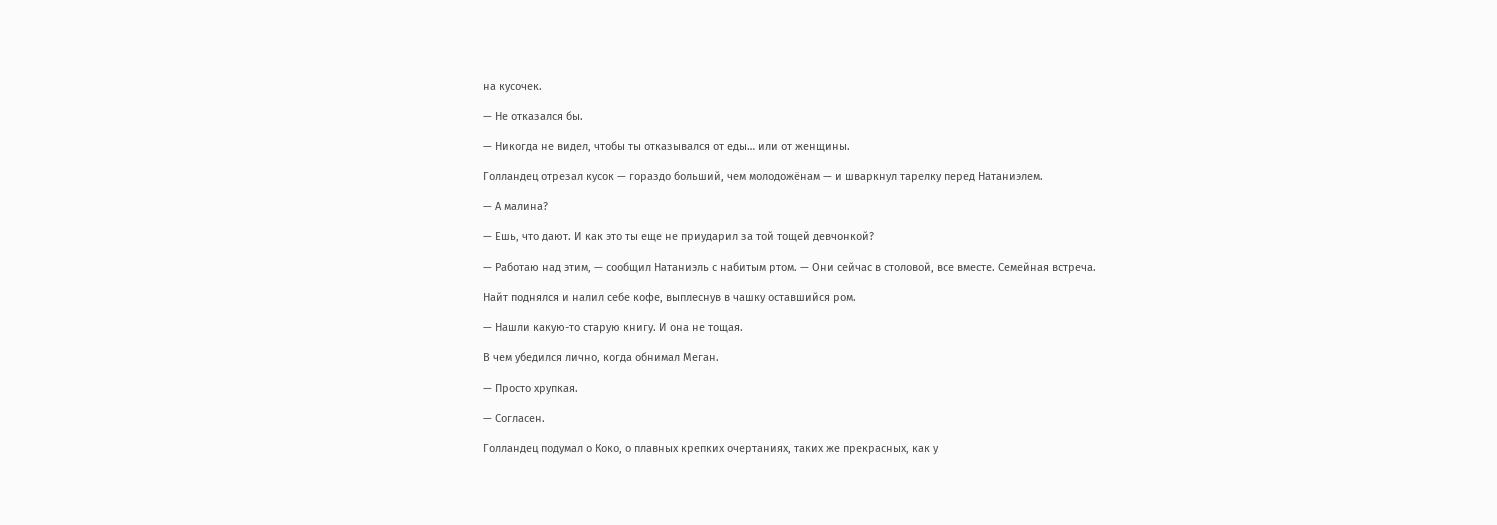на кусочек.

— Не отказался бы.

— Никогда не видел, чтобы ты отказывался от еды… или от женщины.

Голландец отрезал кусок — гораздо больший, чем молодожёнам — и шваркнул тарелку перед Натаниэлем.

— А малина?

— Ешь, что дают. И как это ты еще не приударил за той тощей девчонкой?

— Работаю над этим, — сообщил Натаниэль с набитым ртом. — Они сейчас в столовой, все вместе. Семейная встреча.

Найт поднялся и налил себе кофе, выплеснув в чашку оставшийся ром.

— Нашли какую-то старую книгу. И она не тощая.

В чем убедился лично, когда обнимал Меган.

— Просто хрупкая.

— Согласен.

Голландец подумал о Коко, о плавных крепких очертаниях, таких же прекрасных, как у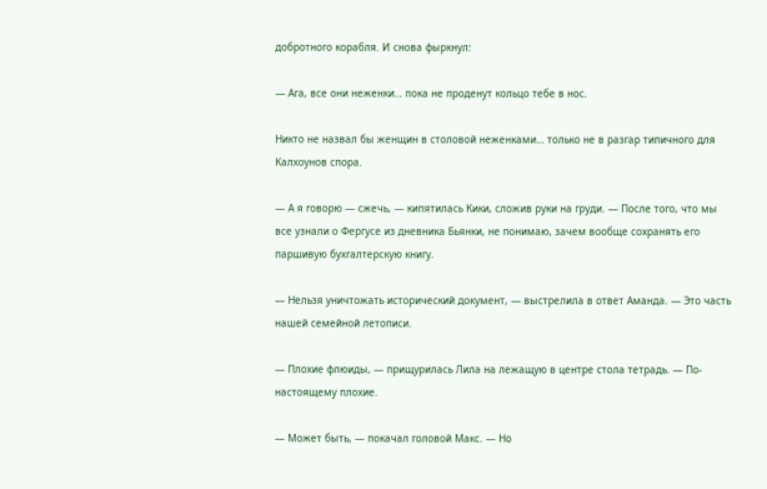добротного корабля. И снова фыркнул:

— Ага, все они неженки… пока не проденут кольцо тебе в нос.

Никто не назвал бы женщин в столовой неженками… только не в разгар типичного для Калхоунов спора.

— А я говорю — сжечь, — кипятилась Кики, сложив руки на груди. — После того, что мы все узнали о Фергусе из дневника Бьянки, не понимаю, зачем вообще сохранять его паршивую бухгалтерскую книгу.

— Нельзя уничтожать исторический документ, — выстрелила в ответ Аманда. — Это часть нашей семейной летописи.

— Плохие флюиды, — прищурилась Лила на лежащую в центре стола тетрадь. — По-настоящему плохие.

— Может быть, — покачал головой Макс. — Но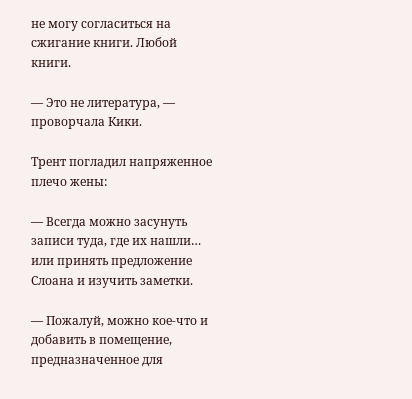не могу согласиться на сжигание книги. Любой книги.

— Это не литература, — проворчала Кики.

Трент погладил напряженное плечо жены:

— Всегда можно засунуть записи туда, где их нашли… или принять предложение Слоана и изучить заметки.

— Пожалуй, можно кое-что и добавить в помещение, предназначенное для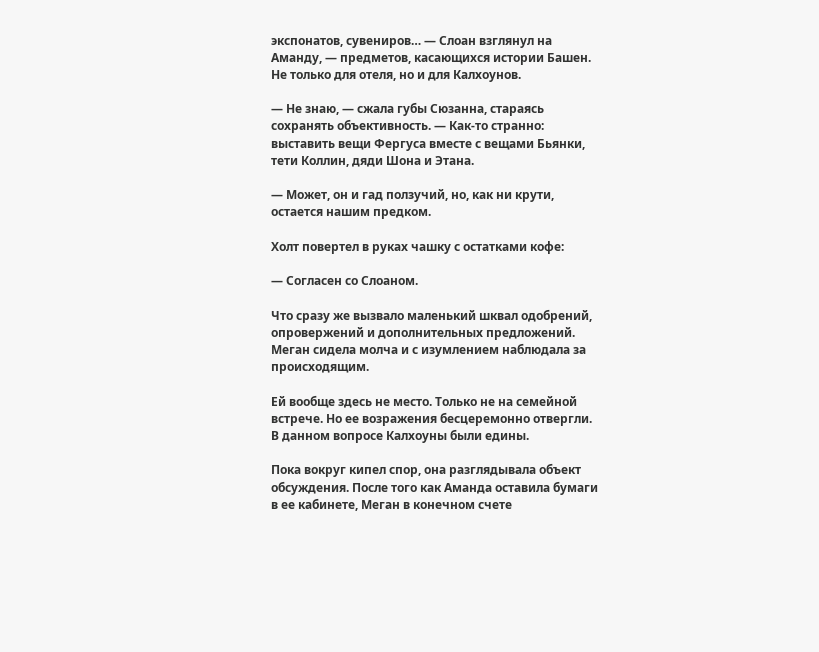экспонатов, сувениров… — Слоан взглянул на Аманду, — предметов, касающихся истории Башен. Не только для отеля, но и для Калхоунов.

— Не знаю, — сжала губы Сюзанна, стараясь сохранять объективность. — Как-то странно: выставить вещи Фергуса вместе с вещами Бьянки, тети Коллин, дяди Шона и Этана.

— Может, он и гад ползучий, но, как ни крути, остается нашим предком.

Холт повертел в руках чашку с остатками кофе:

— Согласен со Слоаном.

Что сразу же вызвало маленький шквал одобрений, опровержений и дополнительных предложений. Меган сидела молча и с изумлением наблюдала за происходящим.

Ей вообще здесь не место. Только не на семейной встрече. Но ее возражения бесцеремонно отвергли. В данном вопросе Калхоуны были едины.

Пока вокруг кипел спор, она разглядывала объект обсуждения. После того как Аманда оставила бумаги в ее кабинете, Меган в конечном счете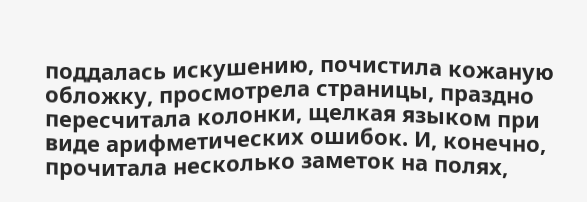поддалась искушению, почистила кожаную обложку, просмотрела страницы, праздно пересчитала колонки, щелкая языком при виде арифметических ошибок. И, конечно, прочитала несколько заметок на полях,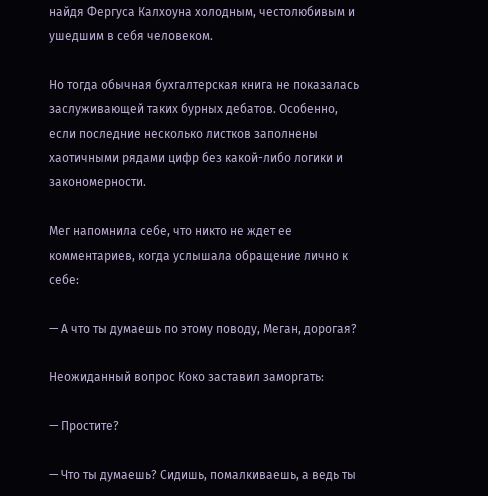найдя Фергуса Калхоуна холодным, честолюбивым и ушедшим в себя человеком.

Но тогда обычная бухгалтерская книга не показалась заслуживающей таких бурных дебатов. Особенно, если последние несколько листков заполнены хаотичными рядами цифр без какой-либо логики и закономерности.

Мег напомнила себе, что никто не ждет ее комментариев, когда услышала обращение лично к себе:

— А что ты думаешь по этому поводу, Меган, дорогая?

Неожиданный вопрос Коко заставил заморгать:

— Простите?

— Что ты думаешь? Сидишь, помалкиваешь, а ведь ты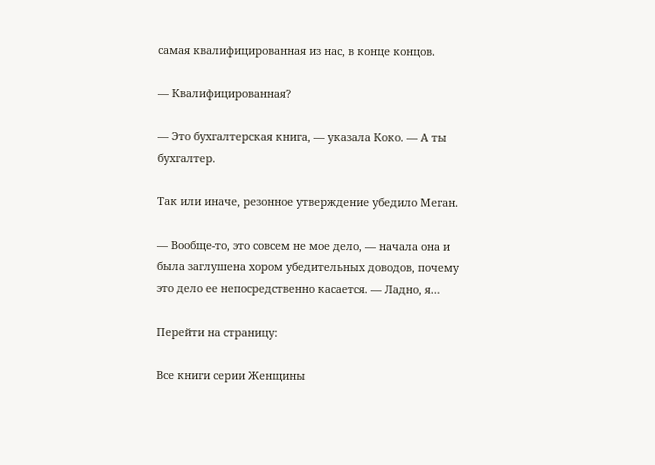самая квалифицированная из нас, в конце концов.

— Квалифицированная?

— Это бухгалтерская книга, — указала Коко. — А ты бухгалтер.

Так или иначе, резонное утверждение убедило Меган.

— Вообще-то, это совсем не мое дело, — начала она и была заглушена хором убедительных доводов, почему это дело ее непосредственно касается. — Ладно, я…

Перейти на страницу:

Все книги серии Женщины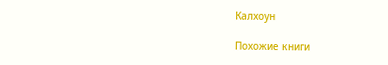Калхоун

Похожие книги